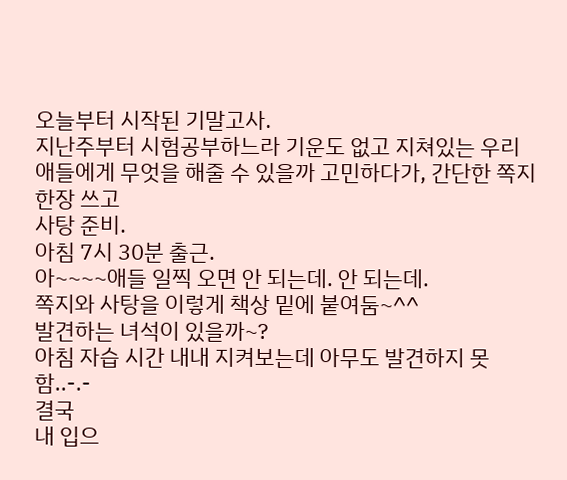오늘부터 시작된 기말고사.
지난주부터 시험공부하느라 기운도 없고 지쳐있는 우리 애들에게 무엇을 해줄 수 있을까 고민하다가, 간단한 쪽지 한장 쓰고
사탕 준비.
아침 7시 30분 출근.
아~~~~애들 일찍 오면 안 되는데. 안 되는데.
쪽지와 사탕을 이렇게 책상 밑에 붙여둠~^^
발견하는 녀석이 있을까~?
아침 자습 시간 내내 지켜보는데 아무도 발견하지 못함..-.-
결국
내 입으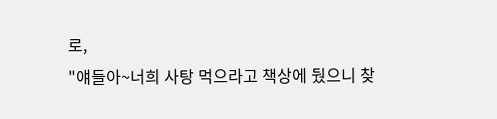로,
"얘들아~너희 사탕 먹으라고 책상에 뒀으니 찾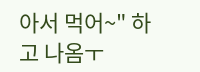아서 먹어~" 하고 나옴ㅜ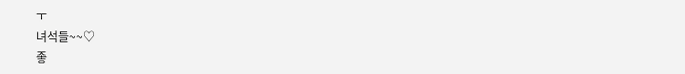ㅜ
녀석들~~♡
좋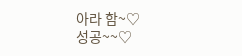아라 함~♡
성공~~♡